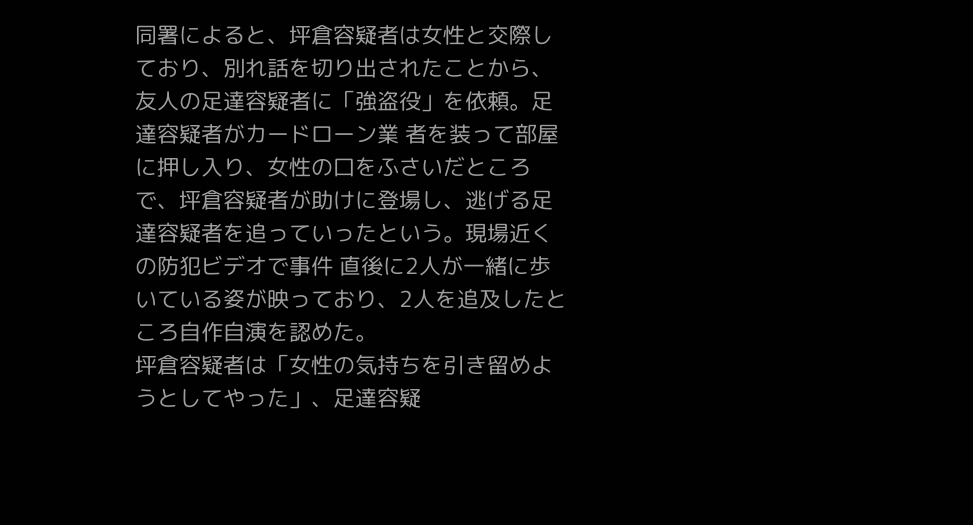同署によると、坪倉容疑者は女性と交際しており、別れ話を切り出されたことから、友人の足達容疑者に「強盗役」を依頼。足達容疑者がカードローン業 者を装って部屋に押し入り、女性の口をふさいだところで、坪倉容疑者が助けに登場し、逃げる足達容疑者を追っていったという。現場近くの防犯ビデオで事件 直後に2人が一緒に歩いている姿が映っており、2人を追及したところ自作自演を認めた。
坪倉容疑者は「女性の気持ちを引き留めようとしてやった」、足達容疑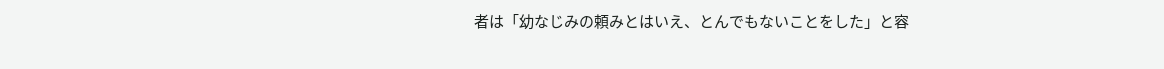者は「幼なじみの頼みとはいえ、とんでもないことをした」と容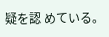疑を認 めている。